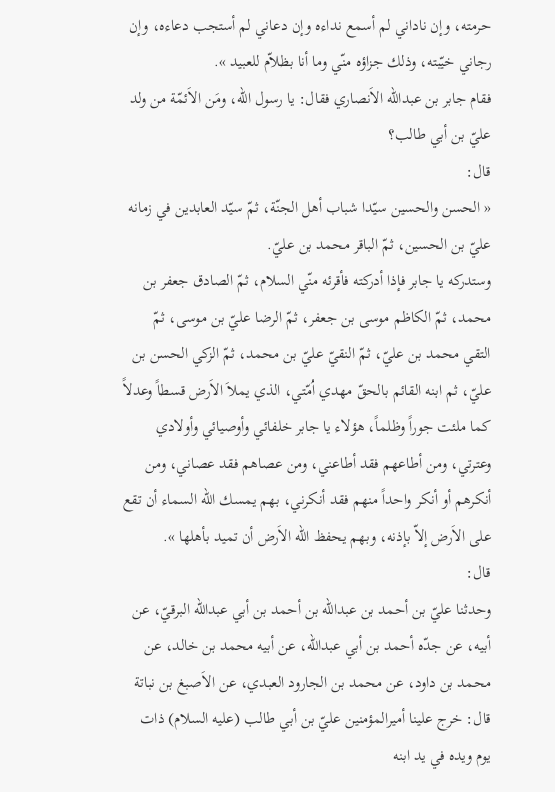حرمته، وإن ناداني لم أسمع نداءه وإن دعاني لم أستجب دعاءه، وإن رجاني خيّبته، وذلك جزاؤه منّي وما أنا بظلاّم للعبيد ».
فقام جابر بن عبدالله الاَنصاري فقال: يا رسول الله، ومَن الاَئمّة من ولد عليّ بن أبي طالب؟
قال:
« الحسن والحسين سيّدا شباب أهل الجنّة، ثمّ سيّد العابدين في زمانه عليّ بن الحسين، ثمّ الباقر محمد بن عليّ.
وستدركه يا جابر فإذا أدركته فأقرئه منّي السلام، ثمّ الصادق جعفر بن محمد، ثمّ الكاظم موسى بن جعفر، ثمّ الرضا عليّ بن موسى، ثمّ التقي محمد بن عليّ، ثمّ النقيّ عليّ بن محمد، ثمّ الزكي الحسن بن عليّ، ثم ابنه القائم بالحقّ مهدي اُمّتي، الذي يملاَ الاَرض قسطاً وعدلاً كما ملئت جوراً وظلماً، هؤلاء يا جابر خلفائي وأوصيائي وأولادي وعترتي، ومن أطاعهم فقد أطاعني، ومن عصاهم فقد عصاني، ومن أنكرهم أو أنكر واحداً منهم فقد أنكرني، بهم يمسك الله السماء أن تقع على الاَرض إلاّ بإذنه، وبهم يحفظ الله الاَرض أن تميد بأهلها ».
قال:
وحدثنا عليّ بن أحمد بن عبدالله بن أحمد بن أبي عبدالله البرقيّ، عن أبيه، عن جدّه أحمد بن أبي عبدالله، عن أبيه محمد بن خالد، عن محمد بن داود، عن محمد بن الجارود العبدي، عن الاَصبغ بن نباتة قال: خرج علينا أميرالمؤمنين عليّ بن أبي طالب (عليه السلام) ذات يوم ويده في يد ابنه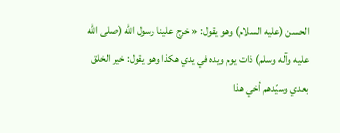الحسن (عليه السلام) وهو يقول: « خرج علينا رسول الله (صلى الله عليه وآله وسلم) ذات يوم ويده في يدي هكذا وهو يقول: خير الخلق بعدي وسيّدهم أخي هذا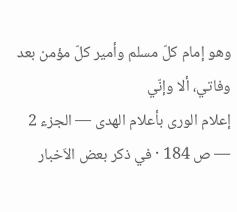وهو إمام كلّ مسلم وأمير كلّ مؤمن بعد وفاتي، ألا وإنّي
إعلام الورى بأعلام الهدى — الجزء 2 — ص 184 · في ذكر بعض الاَخبار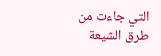التي جاءت من طرق الشيعة